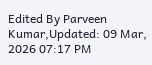Edited By Parveen Kumar,Updated: 09 Mar, 2026 07:17 PM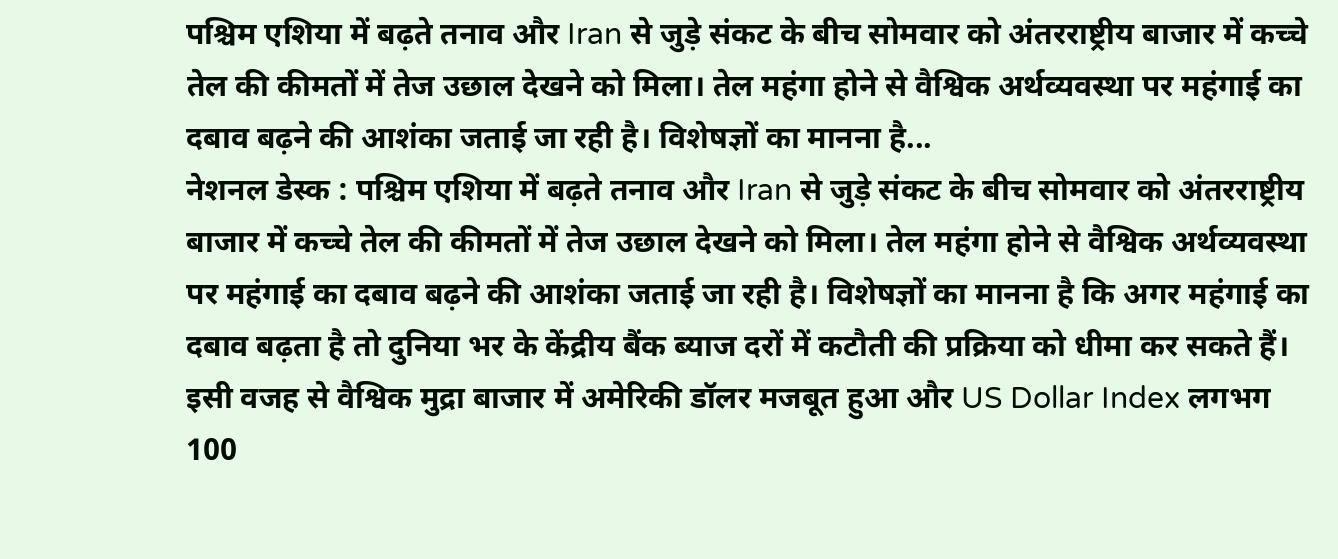पश्चिम एशिया में बढ़ते तनाव और Iran से जुड़े संकट के बीच सोमवार को अंतरराष्ट्रीय बाजार में कच्चे तेल की कीमतों में तेज उछाल देखने को मिला। तेल महंगा होने से वैश्विक अर्थव्यवस्था पर महंगाई का दबाव बढ़ने की आशंका जताई जा रही है। विशेषज्ञों का मानना है...
नेशनल डेस्क : पश्चिम एशिया में बढ़ते तनाव और Iran से जुड़े संकट के बीच सोमवार को अंतरराष्ट्रीय बाजार में कच्चे तेल की कीमतों में तेज उछाल देखने को मिला। तेल महंगा होने से वैश्विक अर्थव्यवस्था पर महंगाई का दबाव बढ़ने की आशंका जताई जा रही है। विशेषज्ञों का मानना है कि अगर महंगाई का दबाव बढ़ता है तो दुनिया भर के केंद्रीय बैंक ब्याज दरों में कटौती की प्रक्रिया को धीमा कर सकते हैं।
इसी वजह से वैश्विक मुद्रा बाजार में अमेरिकी डॉलर मजबूत हुआ और US Dollar Index लगभग 100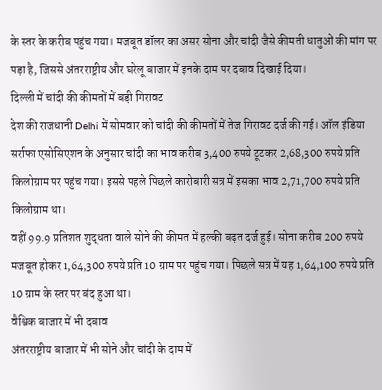के स्तर के करीब पहुंच गया। मजबूत डॉलर का असर सोना और चांदी जैसे कीमती धातुओं की मांग पर पड़ा है, जिससे अंतरराष्ट्रीय और घरेलू बाजार में इनके दाम पर दबाव दिखाई दिया।
दिल्ली में चांदी की कीमतों में बड़ी गिरावट
देश की राजधानी Delhi में सोमवार को चांदी की कीमतों में तेज गिरावट दर्ज की गई। ऑल इंडिया सर्राफा एसोसिएशन के अनुसार चांदी का भाव करीब 3,400 रुपये टूटकर 2,68,300 रुपये प्रति किलोग्राम पर पहुंच गया। इससे पहले पिछले कारोबारी सत्र में इसका भाव 2,71,700 रुपये प्रति किलोग्राम था।
वहीं 99.9 प्रतिशत शुद्धता वाले सोने की कीमत में हल्की बढ़त दर्ज हुई। सोना करीब 200 रुपये मजबूत होकर 1,64,300 रुपये प्रति 10 ग्राम पर पहुंच गया। पिछले सत्र में यह 1,64,100 रुपये प्रति 10 ग्राम के स्तर पर बंद हुआ था।
वैश्विक बाजार में भी दबाव
अंतरराष्ट्रीय बाजार में भी सोने और चांदी के दाम में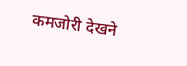कमजोरी देखने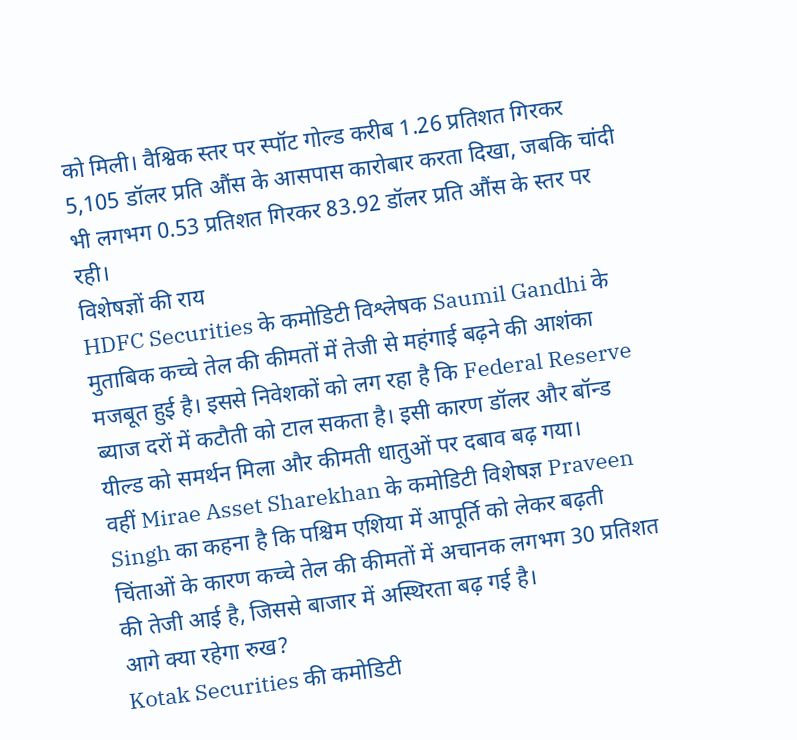को मिली। वैश्विक स्तर पर स्पॉट गोल्ड करीब 1.26 प्रतिशत गिरकर 5,105 डॉलर प्रति औंस के आसपास कारोबार करता दिखा, जबकि चांदी भी लगभग 0.53 प्रतिशत गिरकर 83.92 डॉलर प्रति औंस के स्तर पर रही।
विशेषज्ञों की राय
HDFC Securities के कमोडिटी विश्लेषक Saumil Gandhi के मुताबिक कच्चे तेल की कीमतों में तेजी से महंगाई बढ़ने की आशंका मजबूत हुई है। इससे निवेशकों को लग रहा है कि Federal Reserve ब्याज दरों में कटौती को टाल सकता है। इसी कारण डॉलर और बॉन्ड यील्ड को समर्थन मिला और कीमती धातुओं पर दबाव बढ़ गया।
वहीं Mirae Asset Sharekhan के कमोडिटी विशेषज्ञ Praveen Singh का कहना है कि पश्चिम एशिया में आपूर्ति को लेकर बढ़ती चिंताओं के कारण कच्चे तेल की कीमतों में अचानक लगभग 30 प्रतिशत की तेजी आई है, जिससे बाजार में अस्थिरता बढ़ गई है।
आगे क्या रहेगा रुख?
Kotak Securities की कमोडिटी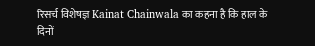रिसर्च विशेषज्ञ Kainat Chainwala का कहना है कि हाल के दिनों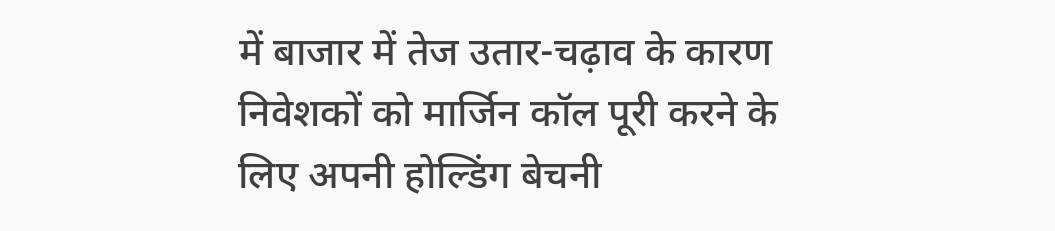में बाजार में तेज उतार-चढ़ाव के कारण निवेशकों को मार्जिन कॉल पूरी करने के लिए अपनी होल्डिंग बेचनी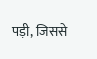पड़ी, जिससे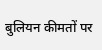बुलियन कीमतों पर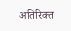अतिरिक्त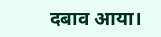दबाव आया।